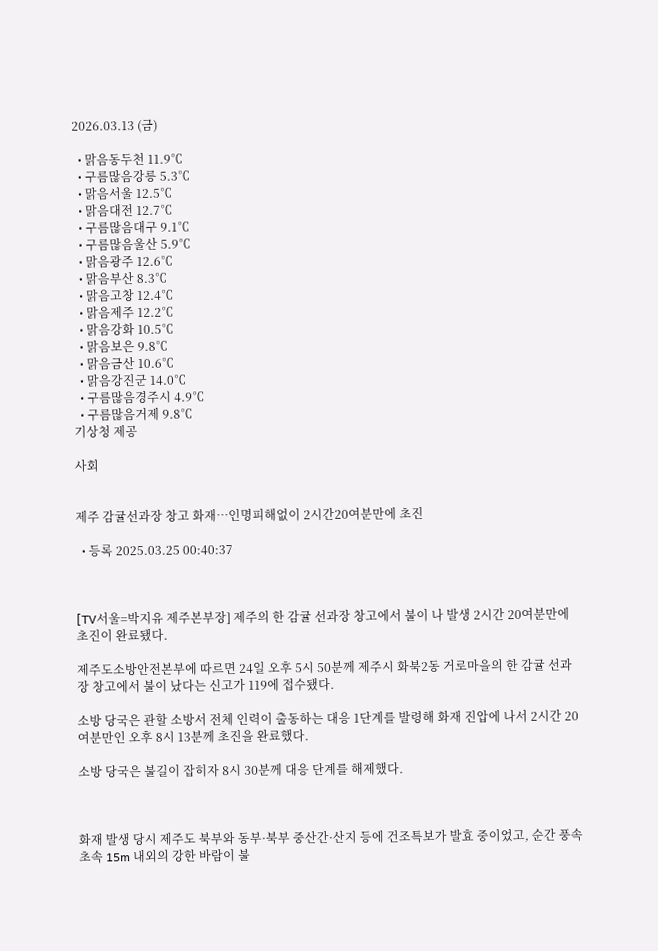2026.03.13 (금)

  • 맑음동두천 11.9℃
  • 구름많음강릉 5.3℃
  • 맑음서울 12.5℃
  • 맑음대전 12.7℃
  • 구름많음대구 9.1℃
  • 구름많음울산 5.9℃
  • 맑음광주 12.6℃
  • 맑음부산 8.3℃
  • 맑음고창 12.4℃
  • 맑음제주 12.2℃
  • 맑음강화 10.5℃
  • 맑음보은 9.8℃
  • 맑음금산 10.6℃
  • 맑음강진군 14.0℃
  • 구름많음경주시 4.9℃
  • 구름많음거제 9.8℃
기상청 제공

사회


제주 감귤선과장 창고 화재…인명피해없이 2시간20여분만에 초진

  • 등록 2025.03.25 00:40:37



[TV서울=박지유 제주본부장] 제주의 한 감귤 선과장 창고에서 불이 나 발생 2시간 20여분만에 초진이 완료됐다.

제주도소방안전본부에 따르면 24일 오후 5시 50분께 제주시 화북2동 거로마을의 한 감귤 선과장 창고에서 불이 났다는 신고가 119에 접수됐다.

소방 당국은 관할 소방서 전체 인력이 출동하는 대응 1단계를 발령해 화재 진압에 나서 2시간 20여분만인 오후 8시 13분께 초진을 완료했다.

소방 당국은 불길이 잡히자 8시 30분께 대응 단계를 해제했다.



화재 발생 당시 제주도 북부와 동부·북부 중산간·산지 등에 건조특보가 발효 중이었고, 순간 풍속 초속 15m 내외의 강한 바람이 불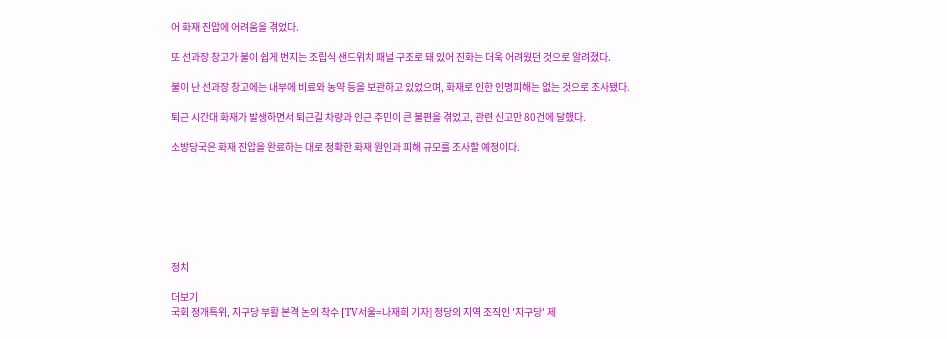어 화재 진압에 어려움을 겪었다.

또 선과장 창고가 불이 쉽게 번지는 조립식 샌드위치 패널 구조로 돼 있어 진화는 더욱 어려웠던 것으로 알려졌다.

불이 난 선과장 창고에는 내부에 비료와 농약 등을 보관하고 있었으며, 화재로 인한 인명피해는 없는 것으로 조사됐다.

퇴근 시간대 화재가 발생하면서 퇴근길 차량과 인근 주민이 큰 불편을 겪었고, 관련 신고만 80건에 달했다.

소방당국은 화재 진압을 완료하는 대로 정확한 화재 원인과 피해 규모를 조사할 예정이다.







정치

더보기
국회 정개특위, 지구당 부활 본격 논의 착수 [TV서울=나재희 기자] 정당의 지역 조직인 '지구당' 제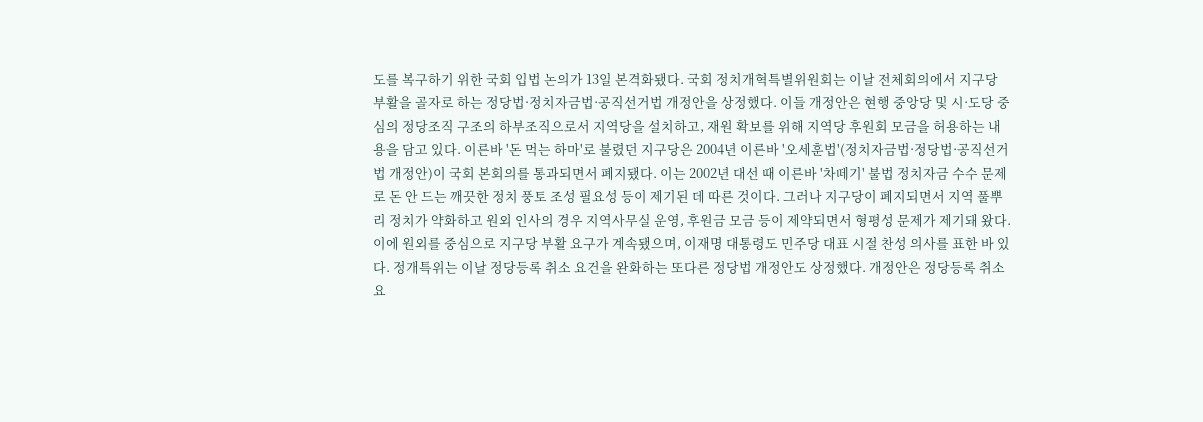도를 복구하기 위한 국회 입법 논의가 13일 본격화됐다. 국회 정치개혁특별위원회는 이날 전체회의에서 지구당 부활을 골자로 하는 정당법·정치자금법·공직선거법 개정안을 상정했다. 이들 개정안은 현행 중앙당 및 시·도당 중심의 정당조직 구조의 하부조직으로서 지역당을 설치하고, 재원 확보를 위해 지역당 후원회 모금을 허용하는 내용을 담고 있다. 이른바 '돈 먹는 하마'로 불렸던 지구당은 2004년 이른바 '오세훈법'(정치자금법·정당법·공직선거법 개정안)이 국회 본회의를 통과되면서 폐지됐다. 이는 2002년 대선 때 이른바 '차떼기' 불법 정치자금 수수 문제로 돈 안 드는 깨끗한 정치 풍토 조성 필요성 등이 제기된 데 따른 것이다. 그러나 지구당이 폐지되면서 지역 풀뿌리 정치가 약화하고 원외 인사의 경우 지역사무실 운영, 후원금 모금 등이 제약되면서 형평성 문제가 제기돼 왔다. 이에 원외를 중심으로 지구당 부활 요구가 계속됐으며, 이재명 대통령도 민주당 대표 시절 찬성 의사를 표한 바 있다. 정개특위는 이날 정당등록 취소 요건을 완화하는 또다른 정당법 개정안도 상정했다. 개정안은 정당등록 취소 요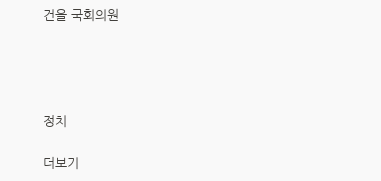건을 국회의원




정치

더보기